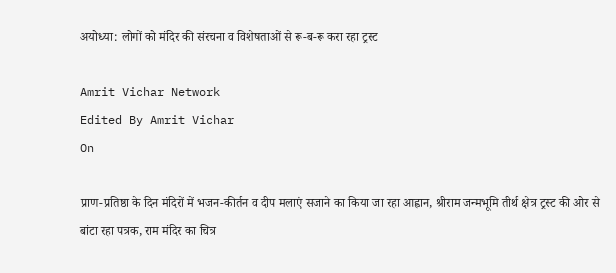अयोध्या: लोगों को मंदिर की संरचना व विशेषताओं से रू-ब-रू करा रहा ट्रस्ट

Amrit Vichar Network
Edited By Amrit Vichar
On

प्राण-प्रतिष्ठा के दिन मंदिरों में भजन-कीर्तन व दीप मलाएं सजाने का किया जा रहा आह्वान, श्रीराम जन्मभूमि तीर्थ क्षेत्र ट्रस्ट की ओर से बांटा रहा पत्रक, राम मंदिर का चित्र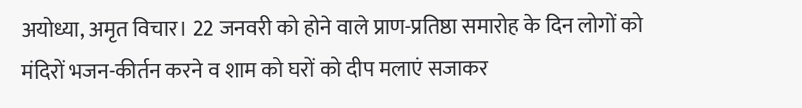अयोध्या, अमृत विचार। 22 जनवरी को होने वाले प्राण-प्रतिष्ठा समारोह के दिन लोगों को मंदिरों भजन-कीर्तन करने व शाम को घरों को दीप मलाएं सजाकर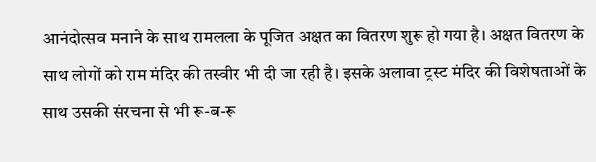आनंदोत्सव मनाने के साथ रामलला के पूजित अक्षत का वितरण शुरू हो गया है। अक्षत वितरण के साथ लोगों को राम मंदिर की तस्वीर भी दी जा रही है। इसके अलावा ट्रस्ट मंदिर की विशेषताओं के साथ उसकी संरचना से भी रू-ब-रू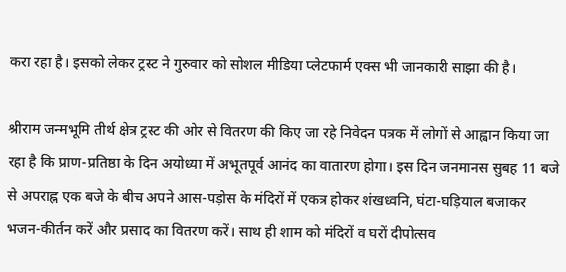करा रहा है। इसको लेकर ट्रस्ट ने गुरुवार को सोशल मीडिया प्लेटफार्म एक्स भी जानकारी साझा की है।

श्रीराम जन्मभूमि तीर्थ क्षेत्र ट्रस्ट की ओर से वितरण की किए जा रहे निवेदन पत्रक में लोगों से आह्वान किया जा रहा है कि प्राण-प्रतिष्ठा के दिन अयोध्या में अभूतपूर्व आनंद का वातारण होगा। इस दिन जनमानस सुबह 11 बजे से अपराह्न एक बजे के बीच अपने आस-पड़ोस के मंदिरों में एकत्र होकर शंखध्वनि, घंटा-घड़ियाल बजाकर भजन-कीर्तन करें और प्रसाद का वितरण करें। साथ ही शाम को मंदिरों व घरों दीपोत्सव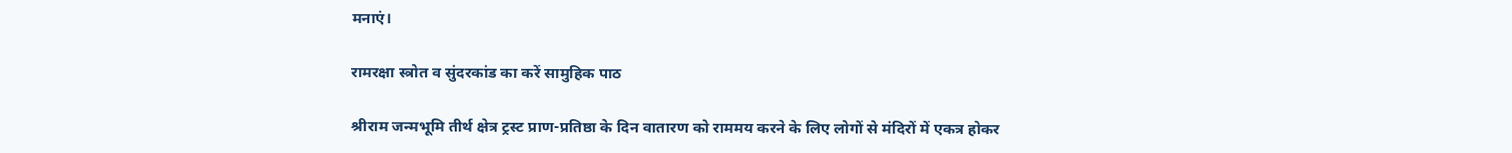मनाएं।

रामरक्षा स्त्रोत व सुंदरकांड का करें सामुहिक पाठ

श्रीराम जन्मभूमि तीर्थ क्षेत्र ट्रस्ट प्राण-प्रतिष्ठा के दिन वातारण को राममय करने के लिए लोगों से मंदिरों में एकत्र होकर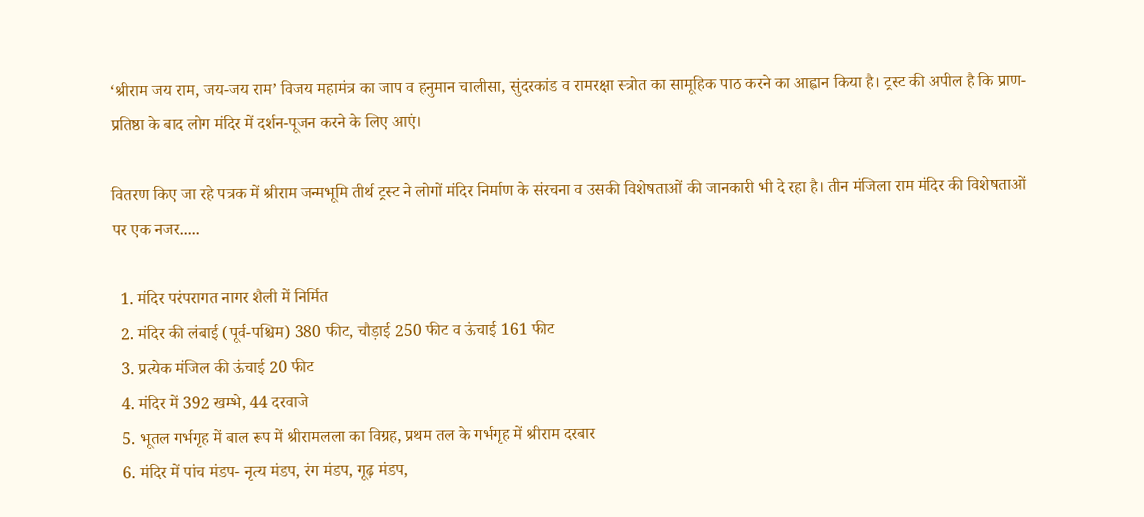‘श्रीराम जय राम, जय-जय राम’ विजय महामंत्र का जाप व हनुमान चालीसा, सुंदरकांड व रामरक्षा स्त्रोत का सामूहिक पाठ करने का आह्वान किया है। ट्रस्ट की अपील है कि प्राण-प्रतिष्ठा के बाद लोग मंदिर में दर्शन-पूजन करने के लिए आएं।

वितरण किए जा रहे पत्रक में श्रीराम जन्मभूमि तीर्थ ट्रस्ट ने लोगों मंदिर निर्माण के संरचना व उसकी विशेषताओं की जानकारी भी दे रहा है। तीन मंजिला राम मंदिर की विशेषताओं पर एक नजर.....

  1. मंदिर परंपरागत नागर शैली में निर्मित
  2. मंदिर की लंबाई (पूर्व-पश्चिम) 380 फीट, चौड़ाई 250 फीट व ऊंचाई 161 फीट
  3. प्रत्येक मंजिल की ऊंचाई 20 फीट
  4. मंदिर में 392 खम्भे, 44 दरवाजे
  5. भूतल गर्भगृह में बाल रूप में श्रीरामलला का विग्रह, प्रथम तल के गर्भगृह में श्रीराम दरबार
  6. मंदिर में पांच मंडप- नृत्य मंडप, रंग मंडप, गूढ़ मंडप,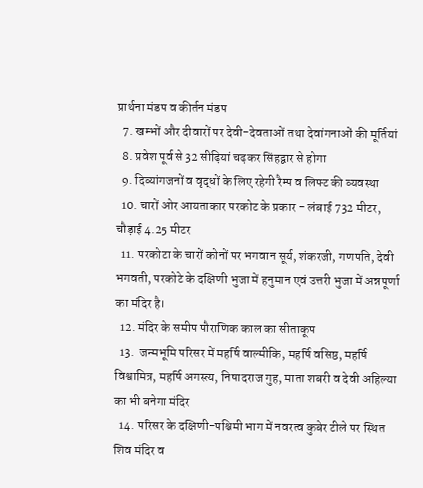प्रार्थना मंडप व कीर्तन मंडप
  7. खम्भों और दीवारों पर देवी-देवताओं तथा देवांगनाओं की मूर्तियां
  8. प्रवेश पूर्व से 32 सीढ़ियां चढ़कर सिंहद्वार से होगा
  9. दिव्यांगजनों व वृद्धों के लिए रहेगी रैम्प व लिफ्ट की व्यवस्था
  10. चारों ओर आयताकार परकोट के प्रकार - लंबाई 732 मीटर, चौड़ाई 4.25 मीटर
  11. परकोटा के चारों कोनों पर भगवान सूर्य, शंकरजी, गणपति, देवी भगवती, परकोटे के दक्षिणी भुजा में हनुमान एवं उत्तरी भुजा में अन्नपूर्णा का मंदिर है।
  12. मंदिर के समीप पौराणिक काल का सीताकूप
  13.  जन्मभूमि परिसर में महर्षि वाल्मीकि, महर्षि वसिष्ठ, महर्षि विश्वामित्र, महर्षि अगस्त्य, निषादराज गुह, माता शबरी व देवी अहिल्या का भी बनेगा मंदिर
  14. परिसर के दक्षिणी-पश्चिमी भाग में नवरत्व कुबेर टीले पर स्थित शिव मंदिर व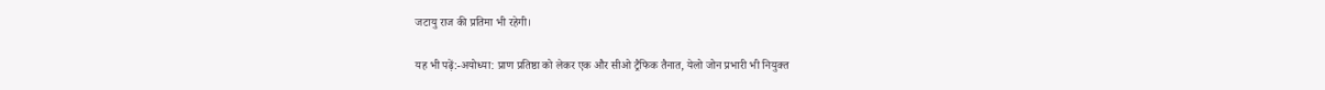जटायु राज की प्रतिमा भी रहेगी।

यह भी पढ़ें:-अयोध्या: प्राण प्रतिष्ठा को लेकर एक और सीओ ट्रैफिक तैनात, येलो जोन प्रभारी भी नियुक्त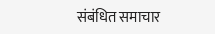संबंधित समाचार